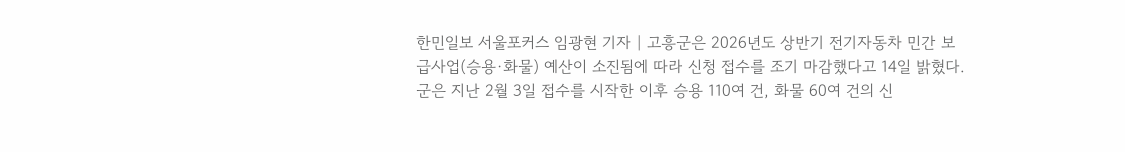한민일보 서울포커스 임광현 기자 | 고흥군은 2026년도 상반기 전기자동차 민간 보급사업(승용·화물) 예산이 소진됨에 따라 신청 접수를 조기 마감했다고 14일 밝혔다.
군은 지난 2월 3일 접수를 시작한 이후 승용 110여 건, 화물 60여 건의 신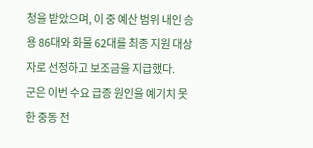청을 받았으며, 이 중 예산 범위 내인 승용 86대와 화물 62대를 최종 지원 대상자로 선정하고 보조금을 지급했다.
군은 이번 수요 급증 원인을 예기치 못한 중동 전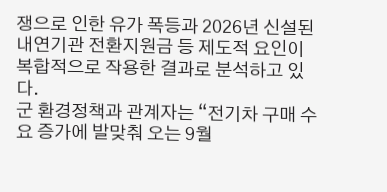쟁으로 인한 유가 폭등과 2026년 신설된 내연기관 전환지원금 등 제도적 요인이 복합적으로 작용한 결과로 분석하고 있다.
군 환경정책과 관계자는 “전기차 구매 수요 증가에 발맞춰 오는 9월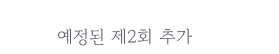예정된 제2회 추가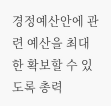경정예산안에 관련 예산을 최대한 확보할 수 있도록 총력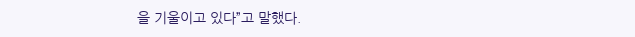을 기울이고 있다”고 말했다.